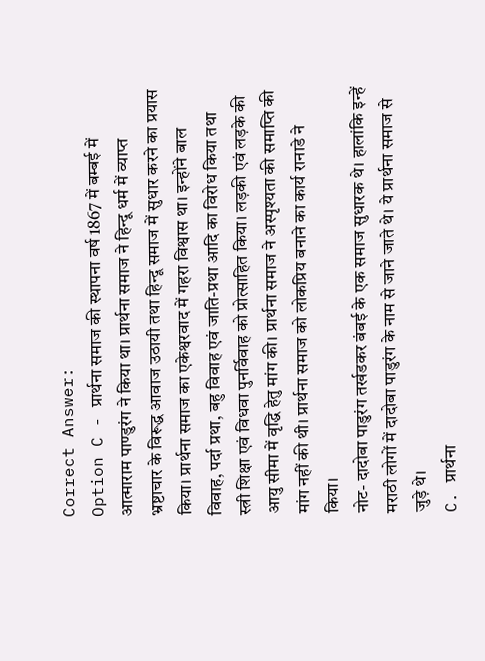Correct Answer:
Option C - प्रार्थना समाज की स्थापना वर्ष 1867 में बम्बई में आत्माराम पाण्डुरंग ने किया था। प्रार्थना समाज ने हिन्दू धर्म में व्याप्त भ्रष्टाचार के विरूद्ध आवाज उठायी तथा हिन्दू समाज में सुधार करने का प्रयास किया। प्रार्थना समाज का एकेश्वरवाद में गहरा विश्वास था। इन्होंने बाल विवाह, पर्दा प्रथा, बहु विवाह एवं जाति-प्रथा आदि का विरोध किया तथा स्त्री शिक्षा एवं विधवा पुनर्विवाह को प्रोत्साहित किया। लड़की एवं लड़के की आयु सीमा में वृद्धि हेतु मांग की। प्रार्थना समाज ने अस्पृश्यता की समाप्ति की मांग नहीं की थी। प्रार्थना समाज को लोकप्रिय बनाने का कार्य रानाडे ने किया।
नोट- दादोबा पाडुरंग तर्खडकर बंबई के एक समाज सुधारक थे। हालांकि इन्हें मराठी लोगों में दादोबा पाडुरंग के नाम से जाने जाते थे। ये प्रार्थना समाज से जुड़े थे।
C. प्रार्थना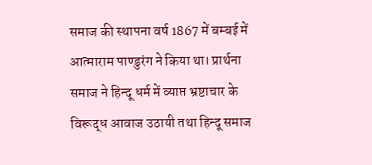समाज की स्थापना वर्ष 1867 में बम्बई में आत्माराम पाण्डुरंग ने किया था। प्रार्थना समाज ने हिन्दू धर्म में व्याप्त भ्रष्टाचार के विरूद्ध आवाज उठायी तथा हिन्दू समाज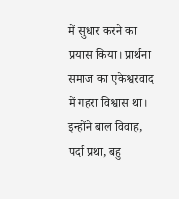में सुधार करने का प्रयास किया। प्रार्थना समाज का एकेश्वरवाद में गहरा विश्वास था। इन्होंने बाल विवाह, पर्दा प्रथा, बहु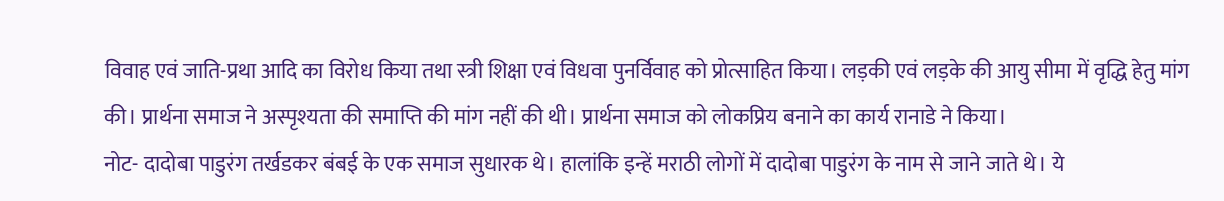विवाह एवं जाति-प्रथा आदि का विरोध किया तथा स्त्री शिक्षा एवं विधवा पुनर्विवाह को प्रोत्साहित किया। लड़की एवं लड़के की आयु सीमा में वृद्धि हेतु मांग की। प्रार्थना समाज ने अस्पृश्यता की समाप्ति की मांग नहीं की थी। प्रार्थना समाज को लोकप्रिय बनाने का कार्य रानाडे ने किया।
नोट- दादोबा पाडुरंग तर्खडकर बंबई के एक समाज सुधारक थे। हालांकि इन्हें मराठी लोगों में दादोबा पाडुरंग के नाम से जाने जाते थे। ये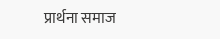प्रार्थना समाज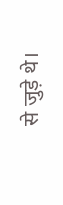से जुड़े थे।